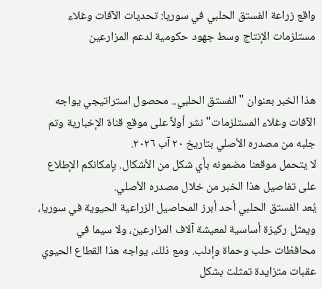واقع زراعة الفستق الحلبي في سوريا: تحديات الآفات وغلاء مستلزمات الإنتاج وسط جهود حكومية لدعم المزارعين


هذا الخبر بعنوان "الفستق الحلبي.. محصول استراتيجي يواجه الآفات وغلاء المستلزمات" نشر أولاً على موقع قناة الإخبارية وتم جلبه من مصدره الأصلي بتاريخ ٢٠ آب ٢٠٢٦.
لا يتحمل موقعنا مضمونه بأي شكل من الأشكال. بإمكانكم الإطلاع على تفاصيل هذا الخبر من خلال مصدره الأصلي.
يُعد الفستق الحلبي أحد أبرز المحاصيل الزراعية الحيوية في سوريا، ويمثل ركيزة أساسية لمعيشة آلاف المزارعين، ولا سيما في محافظات حلب وحماة وإدلب. ومع ذلك، يواجه هذا القطاع الحيوي عقبات متزايدة تمثلت بشكل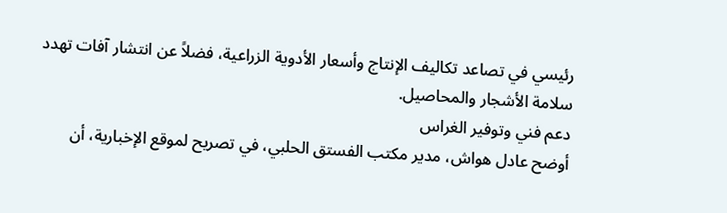رئيسي في تصاعد تكاليف الإنتاج وأسعار الأدوية الزراعية، فضلاً عن انتشار آفات تهدد سلامة الأشجار والمحاصيل.
دعم فني وتوفير الغراس
أوضح عادل هواش، مدير مكتب الفستق الحلبي، في تصريح لموقع الإخبارية، أن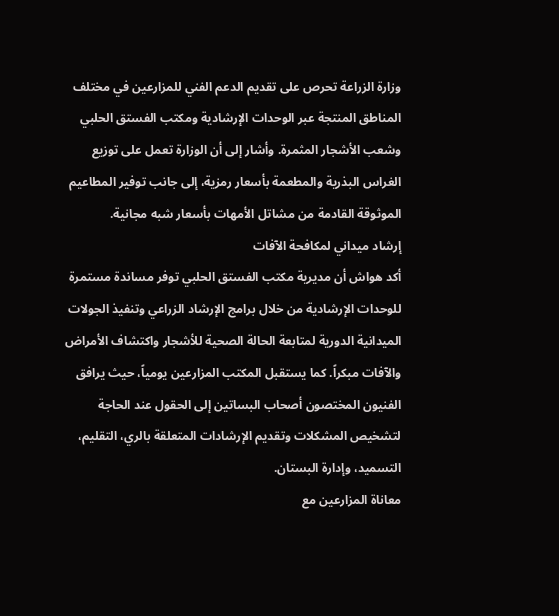وزارة الزراعة تحرص على تقديم الدعم الفني للمزارعين في مختلف المناطق المنتجة عبر الوحدات الإرشادية ومكتب الفستق الحلبي وشعب الأشجار المثمرة. وأشار إلى أن الوزارة تعمل على توزيع الغراس البذرية والمطعمة بأسعار رمزية، إلى جانب توفير المطاعيم الموثوقة القادمة من مشاتل الأمهات بأسعار شبه مجانية.
إرشاد ميداني لمكافحة الآفات
أكد هواش أن مديرية مكتب الفستق الحلبي توفر مساندة مستمرة للوحدات الإرشادية من خلال برامج الإرشاد الزراعي وتنفيذ الجولات الميدانية الدورية لمتابعة الحالة الصحية للأشجار واكتشاف الأمراض والآفات مبكراً. كما يستقبل المكتب المزارعين يومياً، حيث يرافق الفنيون المختصون أصحاب البساتين إلى الحقول عند الحاجة لتشخيص المشكلات وتقديم الإرشادات المتعلقة بالري، التقليم، التسميد، وإدارة البستان.
معاناة المزارعين مع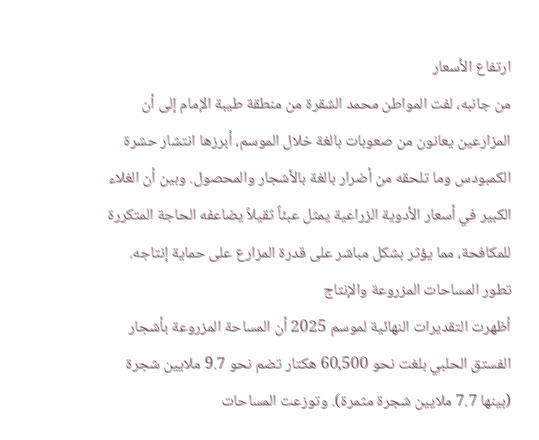ارتفاع الأسعار
من جانبه، لفت المواطن محمد الشقرة من منطقة طيبة الإمام إلى أن المزارعين يعانون من صعوبات بالغة خلال الموسم، أبرزها انتشار حشرة الكمبودس وما تلحقه من أضرار بالغة بالأشجار والمحصول. وبين أن الغلاء الكبير في أسعار الأدوية الزراعية يمثل عبئاً ثقيلاً يضاعفه الحاجة المتكررة للمكافحة، مما يؤثر بشكل مباشر على قدرة المزارع على حماية إنتاجه.
تطور المساحات المزروعة والإنتاج
أظهرت التقديرات النهائية لموسم 2025 أن المساحة المزروعة بأشجار الفستق الحلبي بلغت نحو 60,500 هكتار تضم نحو 9.7 ملايين شجرة (بينها 7.7 ملايين شجرة مثمرة). وتوزعت المساحات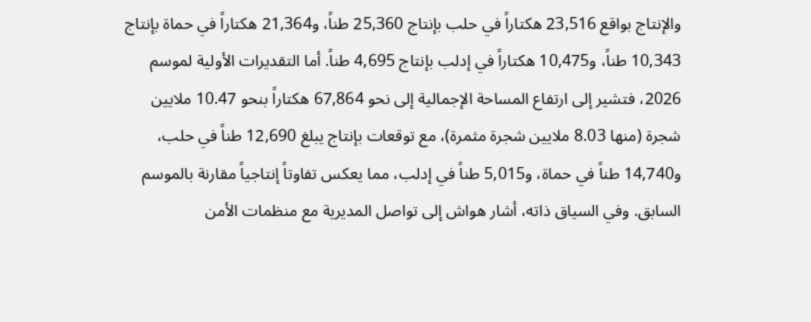والإنتاج بواقع 23,516 هكتاراً في حلب بإنتاج 25,360 طناً، و21,364 هكتاراً في حماة بإنتاج 10,343 طناً، و10,475 هكتاراً في إدلب بإنتاج 4,695 طناً. أما التقديرات الأولية لموسم 2026، فتشير إلى ارتفاع المساحة الإجمالية إلى نحو 67,864 هكتاراً بنحو 10.47 ملايين شجرة (منها 8.03 ملايين شجرة مثمرة)، مع توقعات بإنتاج يبلغ 12,690 طناً في حلب، و14,740 طناً في حماة، و5,015 طناً في إدلب، مما يعكس تفاوتاً إنتاجياً مقارنة بالموسم السابق. وفي السياق ذاته، أشار هواش إلى تواصل المديرية مع منظمات الأمن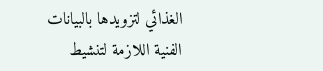الغذائي لتزويدها بالبيانات الفنية اللازمة لتنشيط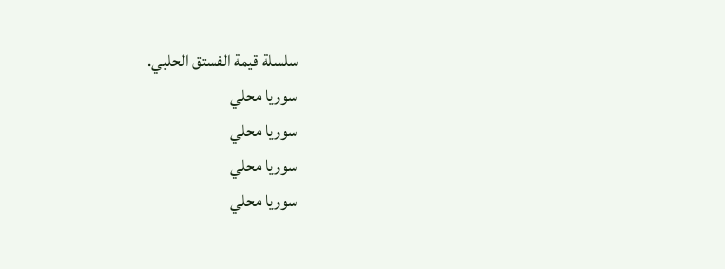سلسلة قيمة الفستق الحلبي.
سوريا محلي
سوريا محلي
سوريا محلي
سوريا محلي